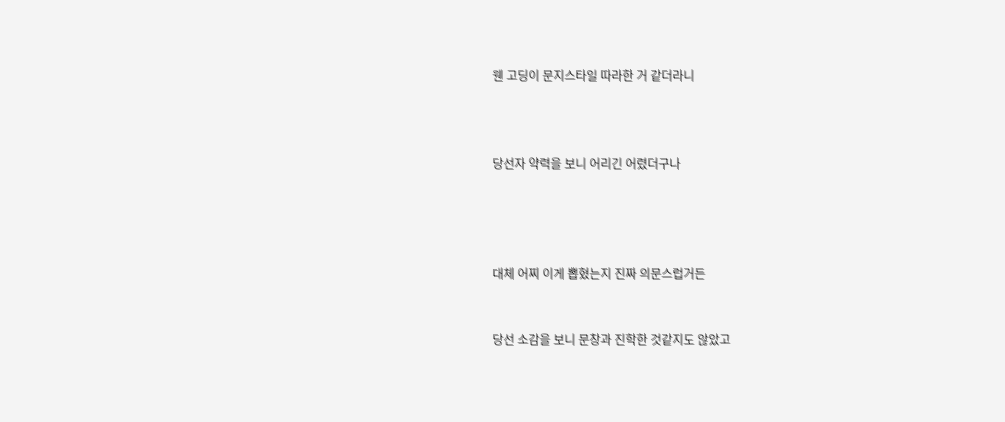웬 고딩이 문지스타일 따라한 거 같더라니



당선자 약력을 보니 어리긴 어렸더구나




대체 어찌 이게 뽑혔는지 진짜 의문스럽거든


당선 소감을 보니 문창과 진학한 것같지도 않았고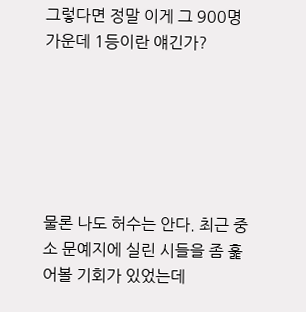그렇다면 정말 이게 그 900명 가운데 1등이란 얘긴가?






물론 나도 허수는 안다. 최근 중소 문예지에 실린 시들을 좀 훑어볼 기회가 있었는데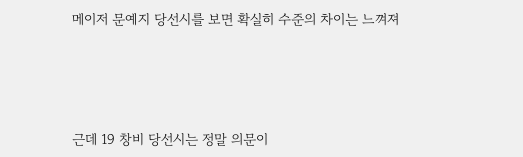메이저 문예지 당선시를 보면 확실히 수준의 차이는 느껴져




근데 19 창비 당선시는 정말 의문이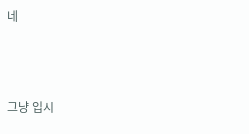네





그냥 입시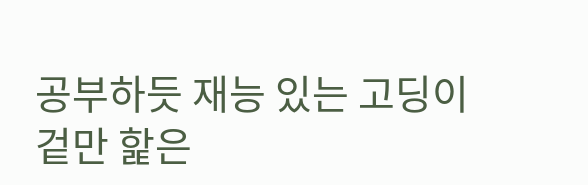공부하듯 재능 있는 고딩이 겉만 핥은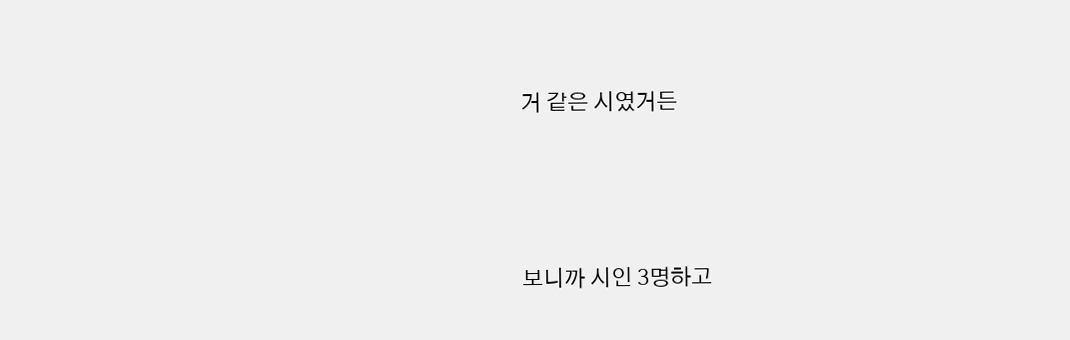거 같은 시였거든




보니까 시인 3명하고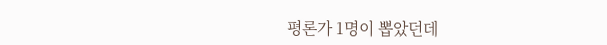평론가 1명이 뽑았던데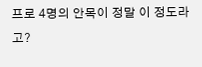프로 4명의 안목이 정말 이 정도라고?